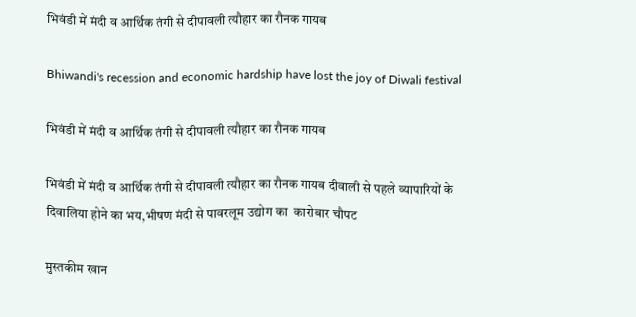भिवंडी में मंदी व आर्थिक तंगी से दीपावली त्यौहार का रौनक गायब

Bhiwandi's recession and economic hardship have lost the joy of Diwali festival

भिवंडी में मंदी व आर्थिक तंगी से दीपावली त्यौहार का रौनक गायब

भिवंडी में मंदी व आर्थिक तंगी से दीपावली त्यौहार का रौनक गायब दीवाली से पहले व्यापारियों के दिवालिया होने का भय,भीषण मंदी से पावरलूम उद्योग का  कारोबार चौपट

मुस्तकीम खान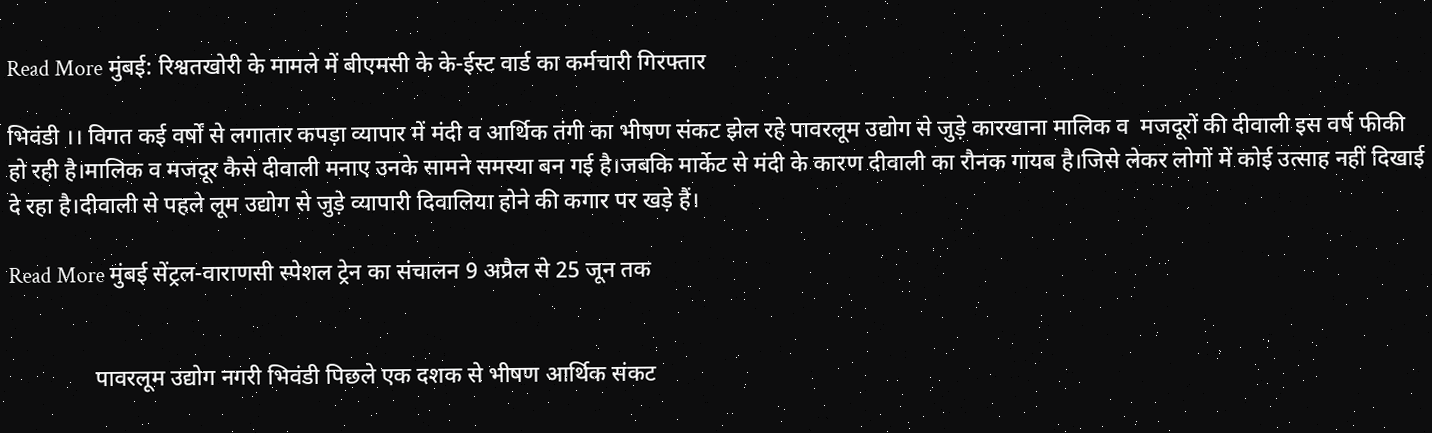Read More मुंबई: रिश्वतखोरी के मामले में बीएमसी के के-ईस्ट वार्ड का कर्मचारी गिरफ्तार

भिवंडी ।। विगत कई वर्षों से लगातार कपड़ा व्यापार में मंदी व आर्थिक तंगी का भीषण संकट झेल रहे पावरलूम उद्योग से जुड़े कारखाना मालिक व  मजदूरों की दीवाली इस वर्ष फीकी  हो रही है।मालिक व मजदूर कैसे दीवाली मनाए उनके सामने समस्या बन गई है।जबकि मार्केट से मंदी के कारण दीवाली का रौनक गायब है।जिसे लेकर लोगों में कोई उत्साह नहीं दिखाई दे रहा है।दीवाली से पहले लूम उद्योग से जुड़े व्यापारी दिवालिया होने की कगार पर खड़े हैं।

Read More मुंबई सेंट्रल-वाराणसी स्पेशल ट्रेन का संचालन 9 अप्रैल से 25 जून तक


               पावरलूम उद्योग नगरी भिवंडी पिछले एक दशक से भीषण आर्थिक संकट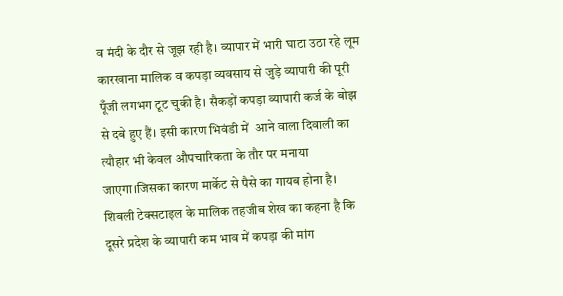व मंदी के दौर से जूझ रही है। व्यापार में भारी घाटा उठा रहे लूम कारखाना मालिक व कपड़ा व्यवसाय से जुड़े व्यापारी की पूरी पूँजी लगभग टूट चुकी है। सैकड़ों कपड़ा व्यापारी कर्ज के बोझ से दबे हुए हैं। इसी कारण भिवंडी में  आने वाला दिवाली का त्यौहार भी केवल औपचारिकता के तौर पर मनाया जाएगा।जिसका कारण मार्केट से पैसे का गायब होना है। शिबली टेक्सटाइल के मालिक तहजीब शेख का कहना है कि दूसरे प्रदेश के व्यापारी कम भाव में कपड़ा की मांग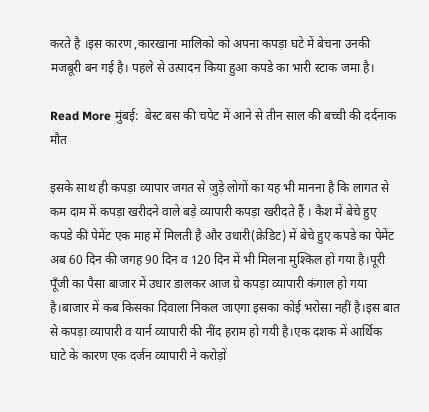करते है ।इस कारण ,कारखाना मालिको को अपना कपड़ा घटे में बेचना उनकी मजबूरी बन गई है। पहले से उत्पादन किया हुआ कपडे का भारी स्टाक जमा है।

Read More मुंबई:  बेस्ट बस की चपेट में आने से तीन साल की बच्ची की दर्दनाक मौत

इसके साथ ही कपड़ा व्यापार जगत से जुड़े लोगों का यह भी मानना है कि लागत से कम दाम में कपड़ा खरीदने वाले बड़े व्यापारी कपड़ा खरीदते हैं । कैश में बेचे हुए कपडे की पेमेंट एक माह में मिलती है और उधारी(क्रेडिट) में बेचे हुए कपडे का पेमेंट अब 60 दिन की जगह 90 दिन व 120 दिन में भी मिलना मुश्किल हो गया है।पूरी पूँजी का पैसा बाजार में उधार डालकर आज ग्रे कपड़ा व्यापारी कंगाल हो गया है।बाजार में कब किसका दिवाला निकल जाएगा इसका कोई भरोसा नहीं है।इस बात से कपड़ा व्यापारी व यार्न व्यापारी की नींद हराम हो गयी है।एक दशक में आर्थिक घाटे के कारण एक दर्जन व्यापारी ने करोड़ों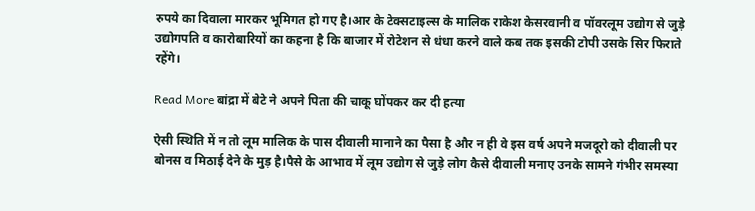रुपये का दिवाला मारकर भूमिगत हो गए है।आर के टेक्सटाइल्स के मालिक राकेश केसरवानी व पॉवरलूम उद्योग से जुड़े उद्योगपति व कारोबारियों का कहना है कि बाजार में रोटेशन से धंधा करने वाले कब तक इसकी टोपी उसके सिर फिराते रहेंगे।

Read More बांद्रा में बेटे ने अपने पिता की चाकू घोंपकर कर दी हत्या

ऐसी स्थिति में न तो लूम मालिक के पास दीवाली मानाने का पैसा है और न ही वे इस वर्ष अपने मजदूरो को दीवाली पर बोनस व मिठाई देने के मुड़ है।पैसे के आभाव में लूम उद्योग से जुड़े लोग कैसे दीवाली मनाए उनके सामने गंभीर समस्या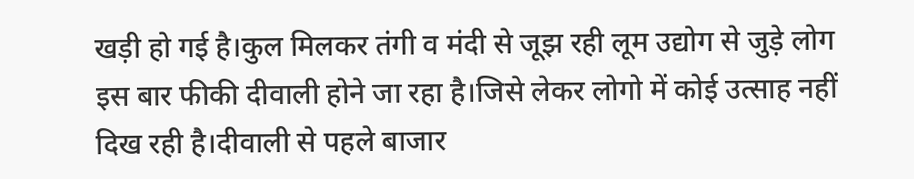खड़ी हो गई है।कुल मिलकर तंगी व मंदी से जूझ रही लूम उद्योग से जुड़े लोग इस बार फीकी दीवाली होने जा रहा है।जिसे लेकर लोगो में कोई उत्साह नहीं दिख रही है।दीवाली से पहले बाजार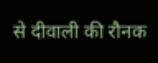से दीवाली की रौनक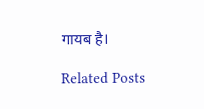गायब है।

Related Posts